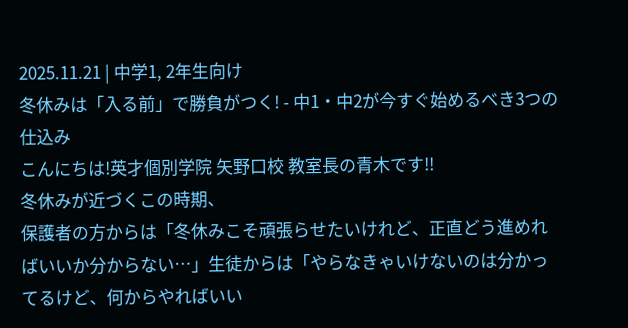2025.11.21 | 中学1, 2年生向け
冬休みは「入る前」で勝負がつく! - 中1・中2が今すぐ始めるべき3つの仕込み
こんにちは!英才個別学院 矢野口校 教室長の青木です!!
冬休みが近づくこの時期、
保護者の方からは「冬休みこそ頑張らせたいけれど、正直どう進めればいいか分からない…」生徒からは「やらなきゃいけないのは分かってるけど、何からやればいい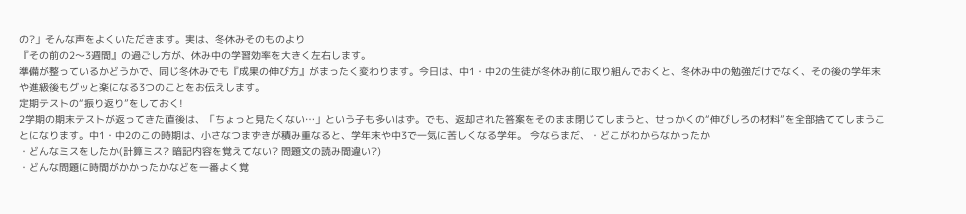の?」そんな声をよくいただきます。実は、冬休みそのものより
『その前の2〜3週間』の過ごし方が、休み中の学習効率を大きく左右します。
準備が整っているかどうかで、同じ冬休みでも『成果の伸び方』がまったく変わります。今日は、中1・中2の生徒が冬休み前に取り組んでおくと、冬休み中の勉強だけでなく、その後の学年末や進級後もグッと楽になる3つのことをお伝えします。
定期テストの“振り返り”をしておく!
2学期の期末テストが返ってきた直後は、「ちょっと見たくない…」という子も多いはず。でも、返却された答案をそのまま閉じてしまうと、せっかくの“伸びしろの材料”を全部捨ててしまうことになります。中1・中2のこの時期は、小さなつまずきが積み重なると、学年末や中3で一気に苦しくなる学年。 今ならまだ、・どこがわからなかったか
・どんなミスをしたか(計算ミス? 暗記内容を覚えてない? 問題文の読み間違い?)
・どんな問題に時間がかかったかなどを一番よく覚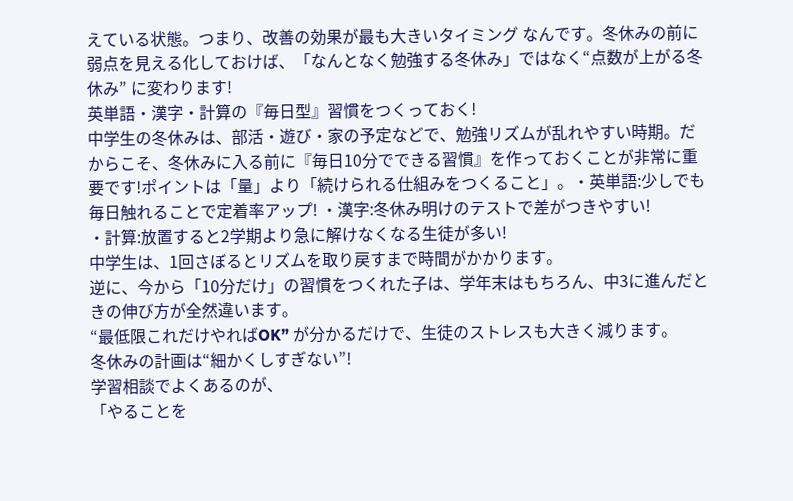えている状態。つまり、改善の効果が最も大きいタイミング なんです。冬休みの前に弱点を見える化しておけば、「なんとなく勉強する冬休み」ではなく“点数が上がる冬休み” に変わります!
英単語・漢字・計算の『毎日型』習慣をつくっておく!
中学生の冬休みは、部活・遊び・家の予定などで、勉強リズムが乱れやすい時期。だからこそ、冬休みに入る前に『毎日10分でできる習慣』を作っておくことが非常に重要です!ポイントは「量」より「続けられる仕組みをつくること」。・英単語:少しでも毎日触れることで定着率アップ! ・漢字:冬休み明けのテストで差がつきやすい!
・計算:放置すると2学期より急に解けなくなる生徒が多い!
中学生は、1回さぼるとリズムを取り戻すまで時間がかかります。
逆に、今から「10分だけ」の習慣をつくれた子は、学年末はもちろん、中3に進んだときの伸び方が全然違います。
“最低限これだけやればOK” が分かるだけで、生徒のストレスも大きく減ります。
冬休みの計画は“細かくしすぎない”!
学習相談でよくあるのが、
「やることを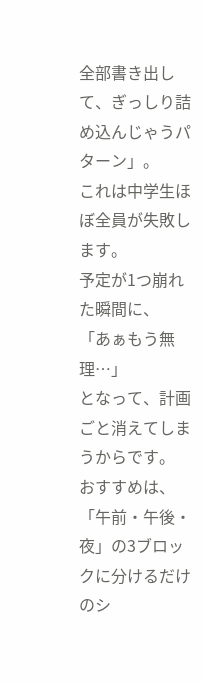全部書き出して、ぎっしり詰め込んじゃうパターン」。
これは中学生ほぼ全員が失敗します。
予定が1つ崩れた瞬間に、
「あぁもう無理…」
となって、計画ごと消えてしまうからです。
おすすめは、「午前・午後・夜」の3ブロックに分けるだけのシ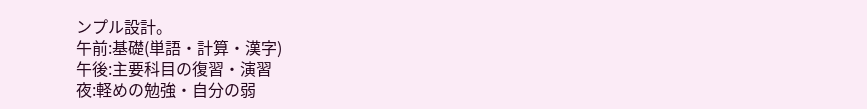ンプル設計。
午前:基礎(単語・計算・漢字)
午後:主要科目の復習・演習
夜:軽めの勉強・自分の弱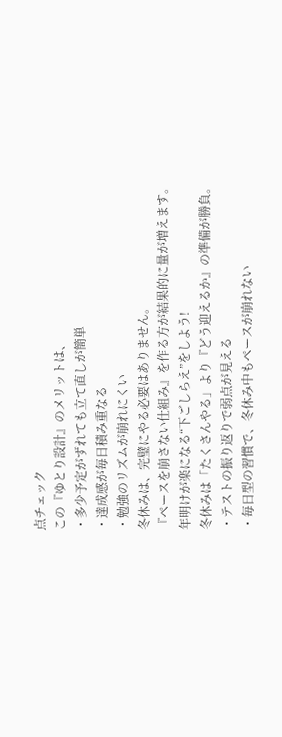点チェック
この『ゆとり設計』のメリットは、
・多少予定がずれても立て直しが簡単
・達成感が毎日積み重なる
・勉強のリズムが崩れにくい
冬休みは、完璧にやる必要はありません。
『ペースを崩さない仕組み』を作る方が結果的に量が増えます。
年明けが楽になる“下ごしらえ”をしよう!
冬休みは「たくさんやる」より『どう迎えるか』の準備が勝負。
・テストの振り返りで弱点が見える
・毎日型の習慣で、冬休み中もペースが崩れない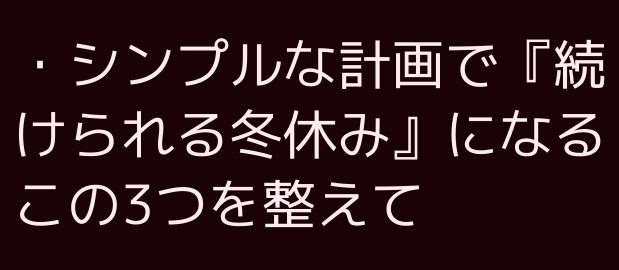・シンプルな計画で『続けられる冬休み』になる
この3つを整えて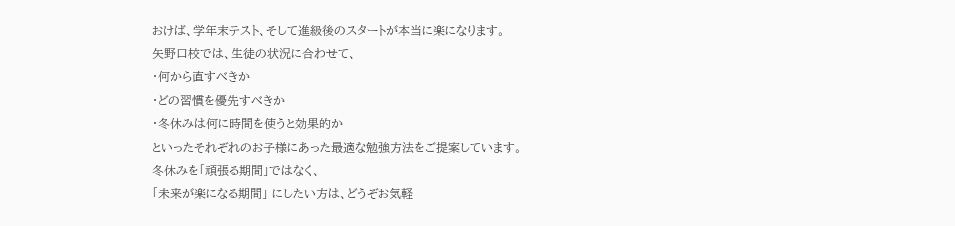おけば、学年末テスト、そして進級後のスタートが本当に楽になります。
矢野口校では、生徒の状況に合わせて、
・何から直すべきか
・どの習慣を優先すべきか
・冬休みは何に時間を使うと効果的か
といったそれぞれのお子様にあった最適な勉強方法をご提案しています。
冬休みを「頑張る期間」ではなく、
「未来が楽になる期間」 にしたい方は、どうぞお気軽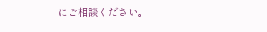にご相談ください。